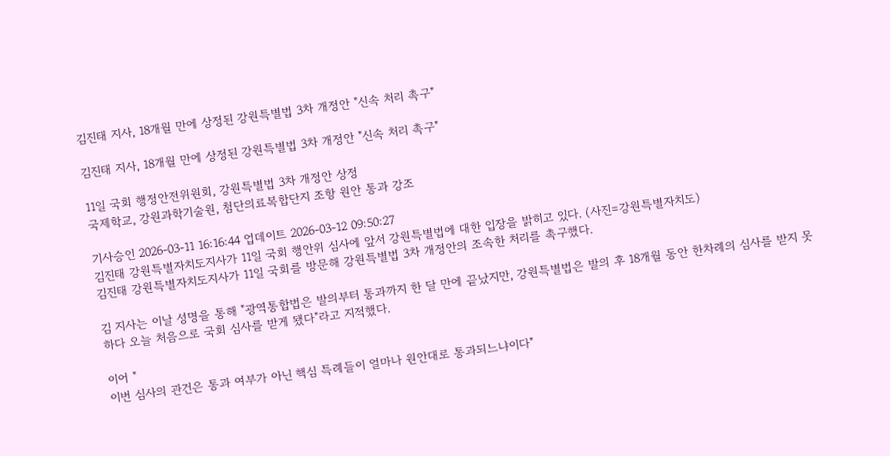김진태 지사, 18개월 만에 상정된 강원특별법 3차 개정안 "신속 처리 촉구"

김진태 지사, 18개월 만에 상정된 강원특별법 3차 개정안 "신속 처리 촉구"

11일 국회 행정안전위원회, 강원특별법 3차 개정안 상정
국제학교, 강원과학기술원, 첨단의료복합단지 조항 원안 통과 강조

기사승인 2026-03-11 16:16:44 업데이트 2026-03-12 09:50:27
김진태 강원특별자치도지사가 11일 국회 행안위 심사에 앞서 강원특별법에 대한 입장을 밝히고 있다. (사진=강원특별자치도)
김진태 강원특별자치도지사가 11일 국회를 방문해 강원특별법 3차 개정안의 조속한 처리를 촉구했다.

김 지사는 이날 성명을 통해 "광역통합법은 발의부터 통과까지 한 달 만에 끝났지만, 강원특별법은 발의 후 18개월 동안 한차례의 심사를 받지 못하다 오늘 처음으로 국회 심사를 받게 됐다"라고 지적했다.

이어 "
이번 심사의 관건은 통과 여부가 아닌 핵심 특례들이 얼마나 원안대로 통과되느냐이다"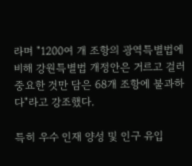라며 "1200여 개 조항의 광역특별법에 비해 강원특별법 개정안은 거르고 걸러 중요한 것만 담은 68개 조항에 불과하다"라고 강조했다.

특히 우수 인재 양성 및 인구 유입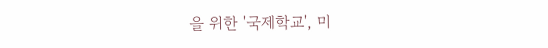을 위한 '국제학교', 미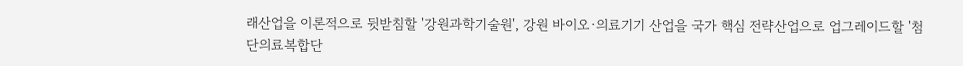래산업을 이론적으로 뒷받침할 '강원과학기술원', 강원 바이오·의료기기 산업을 국가 핵심 전략산업으로 업그레이드할 '첨단의료복합단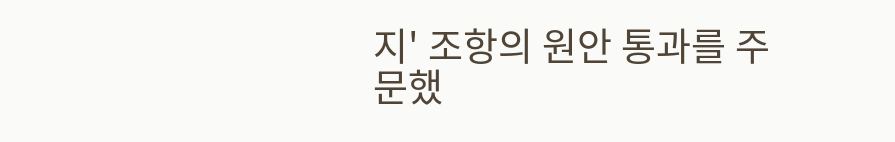지' 조항의 원안 통과를 주문했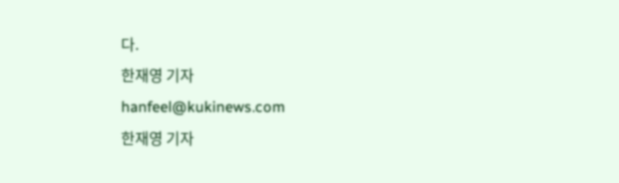다.
한재영 기자
hanfeel@kukinews.com
한재영 기자